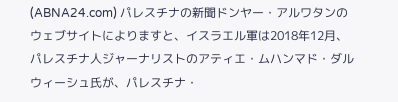(ABNA24.com) パレスチナの新聞ドンヤー・アルワタンのウェブサイトによりますと、イスラエル軍は2018年12月、パレスチナ人ジャーナリストのアティエ・ムハンマド・ダルウィーシュ氏が、パレスチナ・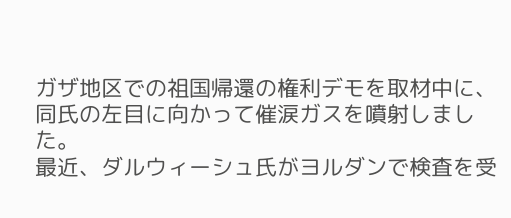ガザ地区での祖国帰還の権利デモを取材中に、同氏の左目に向かって催涙ガスを噴射しました。
最近、ダルウィーシュ氏がヨルダンで検査を受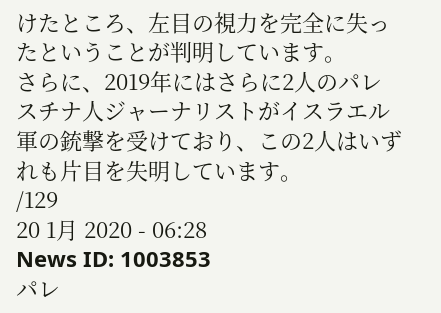けたところ、左目の視力を完全に失ったということが判明しています。
さらに、2019年にはさらに2人のパレスチナ人ジャーナリストがイスラエル軍の銃撃を受けており、この2人はいずれも片目を失明しています。
/129
20 1月 2020 - 06:28
News ID: 1003853
パレ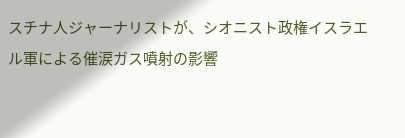スチナ人ジャーナリストが、シオニスト政権イスラエル軍による催涙ガス噴射の影響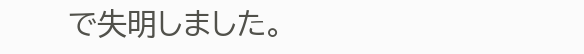で失明しました。